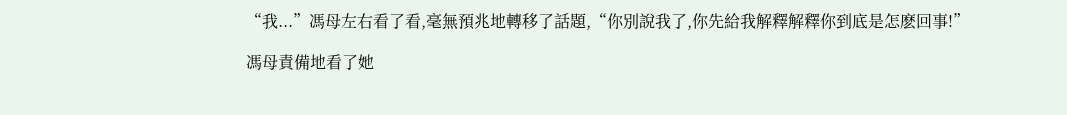“我...”馮母左右看了看,毫無預兆地轉移了話題,“你別說我了,你先給我解釋解釋你到底是怎麽回事!”

馮母責備地看了她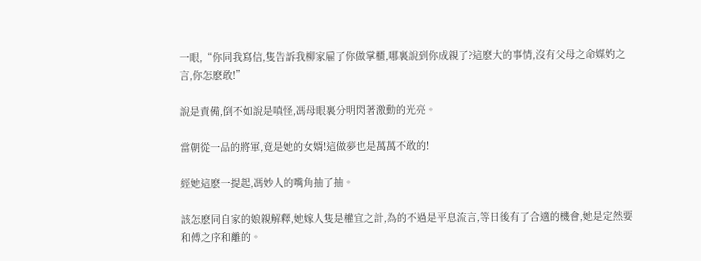一眼,“你同我寫信,隻告訴我柳家雇了你做掌櫃,哪裏說到你成親了?這麽大的事情,沒有父母之命媒妁之言,你怎麽敢!”

說是責備,倒不如說是嗔怪,馮母眼裏分明閃著激動的光亮。

當朝從一品的將軍,竟是她的女婿!這做夢也是萬萬不敢的!

經她這麽一提起,馮妙人的嘴角抽了抽。

該怎麽同自家的娘親解釋,她嫁人隻是權宜之計,為的不過是平息流言,等日後有了合適的機會,她是定然要和傅之序和離的。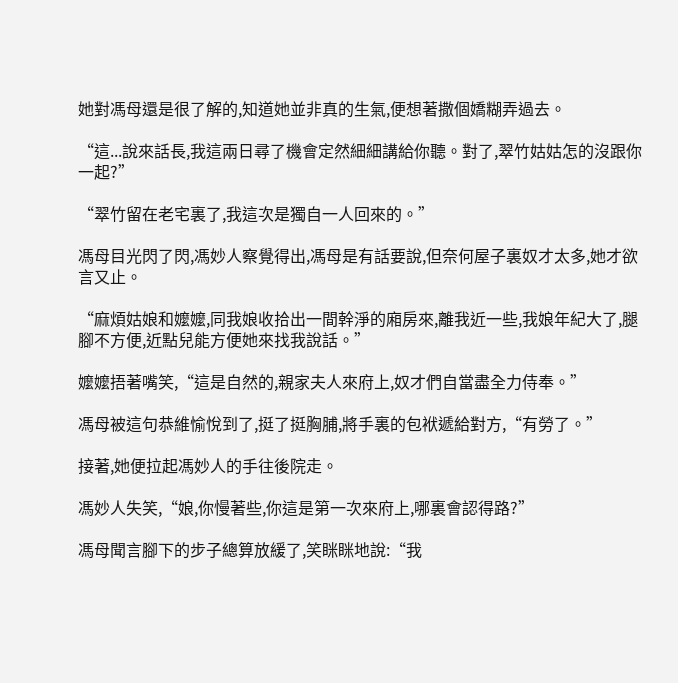她對馮母還是很了解的,知道她並非真的生氣,便想著撒個嬌糊弄過去。

“這...說來話長,我這兩日尋了機會定然細細講給你聽。對了,翠竹姑姑怎的沒跟你一起?”

“翠竹留在老宅裏了,我這次是獨自一人回來的。”

馮母目光閃了閃,馮妙人察覺得出,馮母是有話要說,但奈何屋子裏奴才太多,她才欲言又止。

“麻煩姑娘和嬤嬤,同我娘收拾出一間幹淨的廂房來,離我近一些,我娘年紀大了,腿腳不方便,近點兒能方便她來找我說話。”

嬤嬤捂著嘴笑,“這是自然的,親家夫人來府上,奴才們自當盡全力侍奉。”

馮母被這句恭維愉悅到了,挺了挺胸脯,將手裏的包袱遞給對方,“有勞了。”

接著,她便拉起馮妙人的手往後院走。

馮妙人失笑,“娘,你慢著些,你這是第一次來府上,哪裏會認得路?”

馮母聞言腳下的步子總算放緩了,笑眯眯地說:“我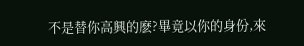不是替你高興的麽?畢竟以你的身份,來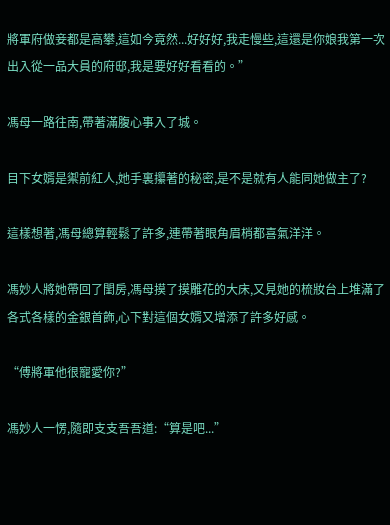將軍府做妾都是高攀,這如今竟然...好好好,我走慢些,這還是你娘我第一次出入從一品大員的府邸,我是要好好看看的。”

馮母一路往南,帶著滿腹心事入了城。

目下女婿是禦前紅人,她手裏攥著的秘密,是不是就有人能同她做主了?

這樣想著,馮母總算輕鬆了許多,連帶著眼角眉梢都喜氣洋洋。

馮妙人將她帶回了閨房,馮母摸了摸雕花的大床,又見她的梳妝台上堆滿了各式各樣的金銀首飾,心下對這個女婿又增添了許多好感。

“傅將軍他很寵愛你?”

馮妙人一愣,隨即支支吾吾道:“算是吧...”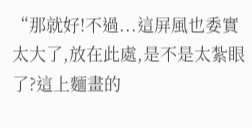“那就好!不過...這屏風也委實太大了,放在此處,是不是太紮眼了?這上麵畫的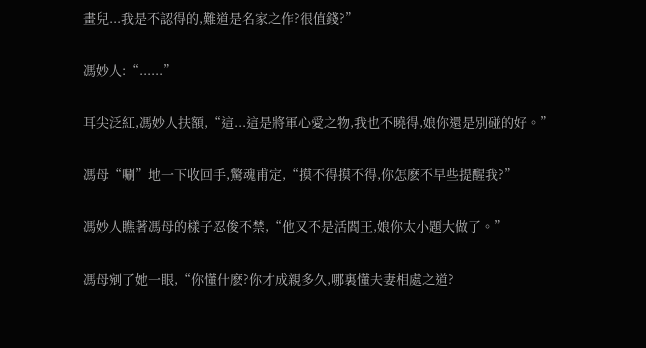畫兒...我是不認得的,難道是名家之作?很值錢?”

馮妙人:“......”

耳尖泛紅,馮妙人扶額,“這...這是將軍心愛之物,我也不曉得,娘你還是別碰的好。”

馮母“唰”地一下收回手,驚魂甫定,“摸不得摸不得,你怎麽不早些提醒我?”

馮妙人瞧著馮母的樣子忍俊不禁,“他又不是活閻王,娘你太小題大做了。”

馮母剜了她一眼,“你懂什麽?你才成親多久,哪裏懂夫妻相處之道?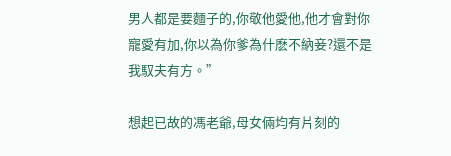男人都是要麵子的,你敬他愛他,他才會對你寵愛有加,你以為你爹為什麽不納妾?還不是我馭夫有方。”

想起已故的馮老爺,母女倆均有片刻的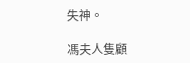失神。

馮夫人隻顧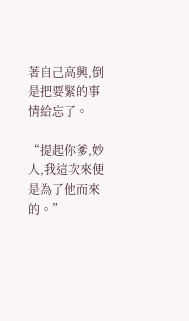著自己高興,倒是把要緊的事情給忘了。

“提起你爹,妙人,我這次來便是為了他而來的。”